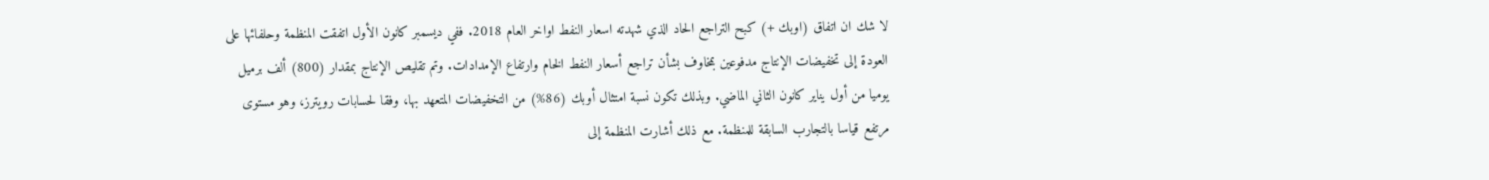لا شك ان اتفاق (اوبك +) كبح التراجع الحاد الذي شهدته اسعار النفط اواخر العام 2018. ففي ديسمبر كانون الأول اتفقت المنظمة وحلفائها على العودة إلى تخفيضات الإنتاج مدفوعين بمخاوف بشأن تراجع أسعار النفط الخام وارتفاع الإمدادات. وتم تقليص الإنتاج بمقدار (800) ألف برميل يوميا من أول يناير كانون الثاني الماضي. وبذلك تكون نسبة امتثال أوبك (86%) من التخفيضات المتعهد بها، وفقا لحسابات رويترز، وهو مستوى مرتفع قياسا بالتجارب السابقة للمنظمة. مع ذلك أشارت المنظمة إلى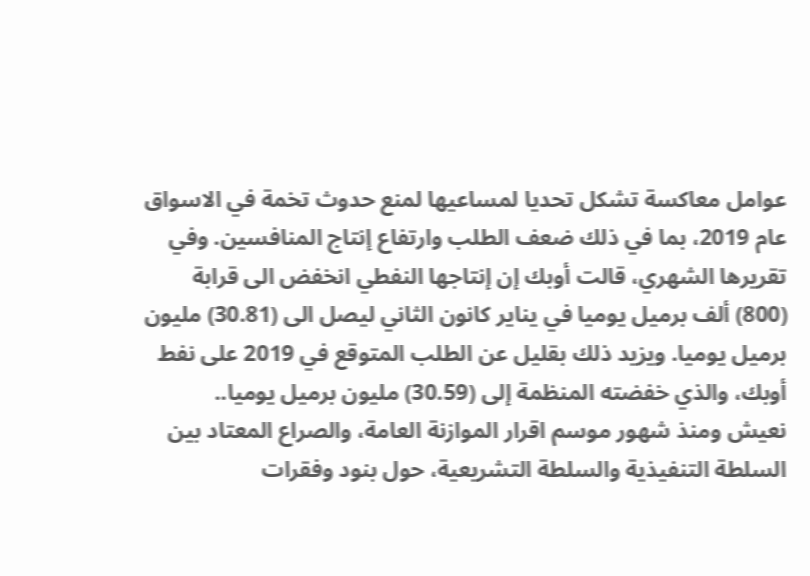عوامل معاكسة تشكل تحديا لمساعيها لمنع حدوث تخمة في الاسواق عام 2019، بما في ذلك ضعف الطلب وارتفاع إنتاج المنافسين. وفي تقريرها الشهري، قالت أوبك إن إنتاجها النفطي انخفض الى قرابة (800) ألف برميل يوميا في يناير كانون الثاني ليصل الى (30.81) مليون برميل يوميا. ويزيد ذلك بقليل عن الطلب المتوقع في 2019 على نفط أوبك، والذي خفضته المنظمة إلى (30.59) مليون برميل يوميا..
نعيش ومنذ شهور موسم اقرار الموازنة العامة، والصراع المعتاد بين السلطة التنفيذية والسلطة التشريعية، حول بنود وفقرات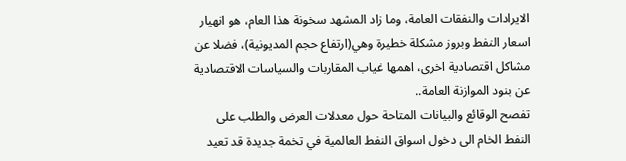الايرادات والنفقات العامة، وما زاد المشهد سخونة هذا العام، هو انهيار اسعار النفط وبروز مشكلة خطيرة وهي(ارتفاع حجم المديونية)، فضلا عن مشاكل اقتصادية اخرى، اهمها غياب المقاربات والسياسات الاقتصادية عن بنود الموازنة العامة..
تفصح الوقائع والبيانات المتاحة حول معدلات العرض والطلب على النفط الخام الى دخول اسواق النفط العالمية في تخمة جديدة قد تعيد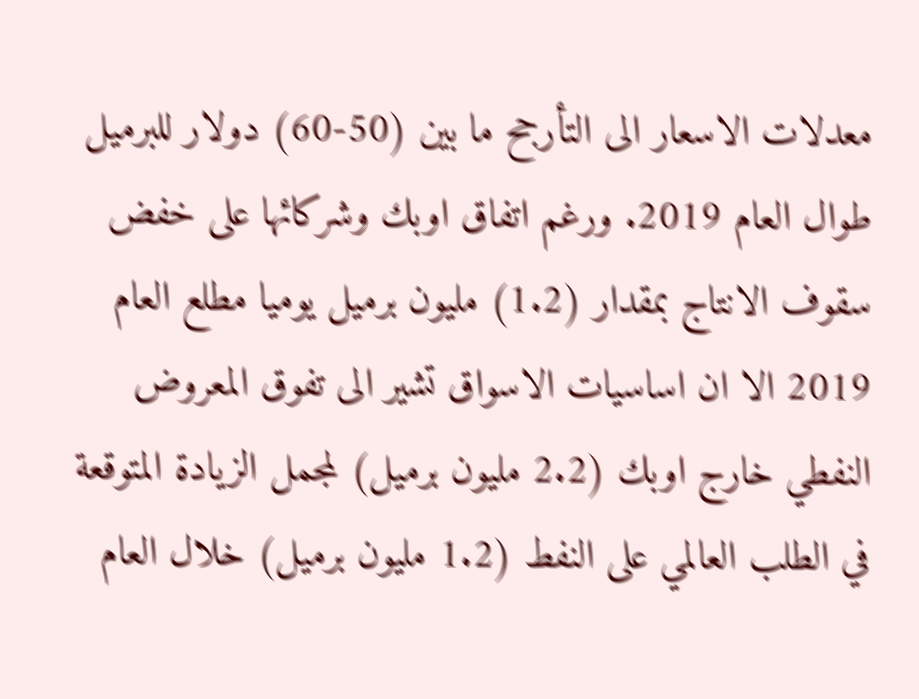معدلات الاسعار الى التأرجح ما بين (50-60) دولار للبرميل طوال العام 2019. ورغم اتفاق اوبك وشركائها على خفض سقوف الانتاج بمقدار (1.2) مليون برميل يوميا مطلع العام 2019 الا ان اساسيات الاسواق تشير الى تفوق المعروض النفطي خارج اوبك (2.2 مليون برميل) لمجمل الزيادة المتوقعة في الطلب العالمي على النفط (1.2 مليون برميل) خلال العام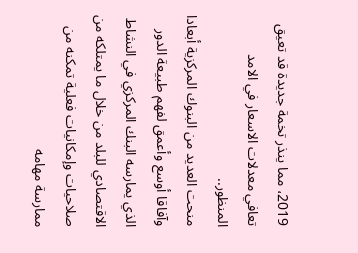2019، مما ينذر تخمة جديدة قد تعيق تعافي معدلات الاسعار في الامد المنظور..
منحت العديد من البنوك المركزية أبعادا وآفاقا أوسع وأعمق لفهم طبيعة الدور الذي يمارسه البنك المركزي في النشاط الاقتصادي للبلد من خلال ما يمتلكه من صلاحيات وإمكانيات فعلية تمكنه من ممارسة مهامه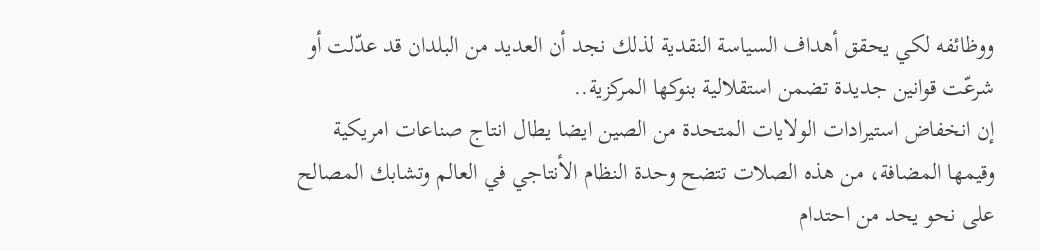ووظائفه لكي يحقق أهداف السياسة النقدية لذلك نجد أن العديد من البلدان قد عدّلت أو شرعّت قوانين جديدة تضمن استقلالية بنوكها المركزية..
إن انخفاض استيرادات الولايات المتحدة من الصين ايضا يطال انتاج صناعات امريكية وقيمها المضافة، من هذه الصلات تتضح وحدة النظام الأنتاجي في العالم وتشابك المصالح على نحو يحد من احتدام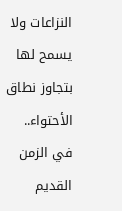النزاعات ولا يسمح لها بتجاوز نطاق الأحتواء..
في الزمن القديم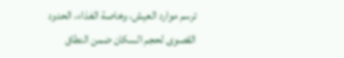ترسم موارد العيش، وخاصة الغذاء، الحدود القصوى لحجم السكان ضمن النطاق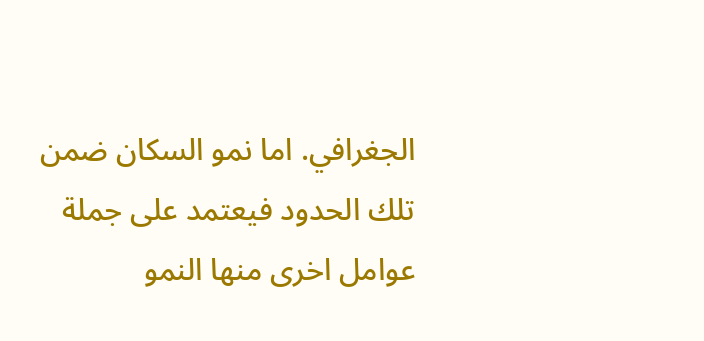الجغرافي. اما نمو السكان ضمن تلك الحدود فيعتمد على جملة عوامل اخرى منها النمو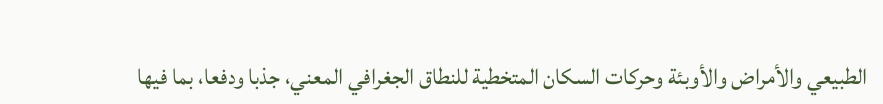الطبيعي والأمراض والأوبئة وحركات السكان المتخطية للنطاق الجغرافي المعني، جذبا ودفعا، بما فيها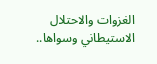الغزوات والاحتلال الاستيطاني وسواها..